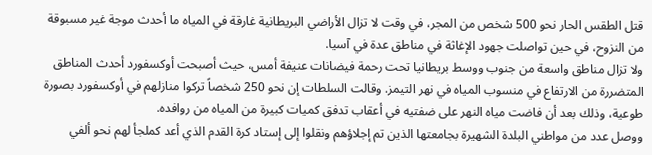قتل الطقس الحار نحو 500 شخص من المجر، في وقت لا تزال الأراضي البريطانية غارقة في المياه ما أحدث موجة غير مسبوقة من النزوح، في حين تواصلت جهود الإغاثة في مناطق عدة في آسيا.
ولا تزال مناطق واسعة من جنوب ووسط بريطانيا تحت رحمة فيضانات عنيفة أمس، حيث أصبحت أوكسفورد أحدث المناطق المتضررة من الارتفاع في منسوب المياه في نهر التيمز. وقالت السلطات إن نحو 250 شخصاً تركوا منازلهم في أوكسفورد بصورة طوعية، وذلك بعد أن فاضت مياه النهر على ضفتيه في أعقاب تدفق كميات كبيرة من المياه من روافده.
ووصل عدد من مواطني البلدة الشهيرة بجامعتها الذين تم إجلاؤهم ونقلوا إلى إستاد كرة القدم الذي أعد كملجأ لهم نحو ألفي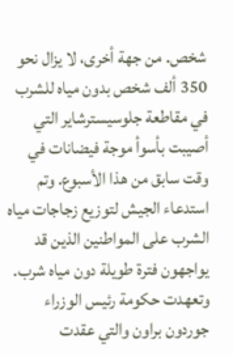شخص. من جهة أخرى، لا يزال نحو 350 ألف شخص بدون مياه للشرب في مقاطعة جلوسيسترشاير التي أصيبت بأسوأ موجة فيضانات في وقت سابق من هذا الأسبوع. وتم استدعاء الجيش لتوزيع زجاجات مياه الشرب على المواطنين الذين قد يواجهون فترة طويلة دون مياه شرب.
وتعهدت حكومة رئيس الوزراء جوردون براون والتي عقدت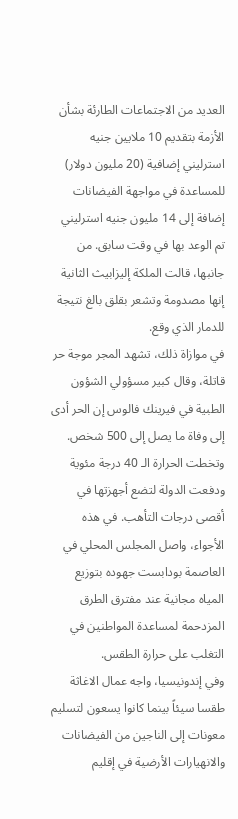العديد من الاجتماعات الطارئة بشأن الأزمة بتقديم 10 ملايين جنيه استرليني إضافية (20 مليون دولار) للمساعدة في مواجهة الفيضانات إضافة إلى 14 مليون جنيه استرليني تم الوعد بها في وقت سابق. من جانبها، قالت الملكة إليزابيث الثانية إنها مصدومة وتشعر بقلق بالغ نتيجة للدمار الذي وقع.
في موازاة ذلك، تشهد المجر موجة حر قاتلة، وقال كبير مسؤولي الشؤون الطبية في فيرينك فالوس إن الحر أدى إلى وفاة ما يصل إلى 500 شخص. وتخطت الحرارة الـ 40 درجة مئوية ودفعت الدولة لتضع أجهزتها في أقصى درجات التأهب. في هذه الأجواء، واصل المجلس المحلي في العاصمة بودابست جهوده بتوزيع المياه مجانية عند مفترق الطرق المزدحمة لمساعدة المواطنين في التغلب على حرارة الطقس.
وفي إندونيسيا، واجه عمال الاغاثة طقسا سيئاً بينما كانوا يسعون لتسليم معونات إلى الناجين من الفيضانات والانهيارات الأرضية في إقليم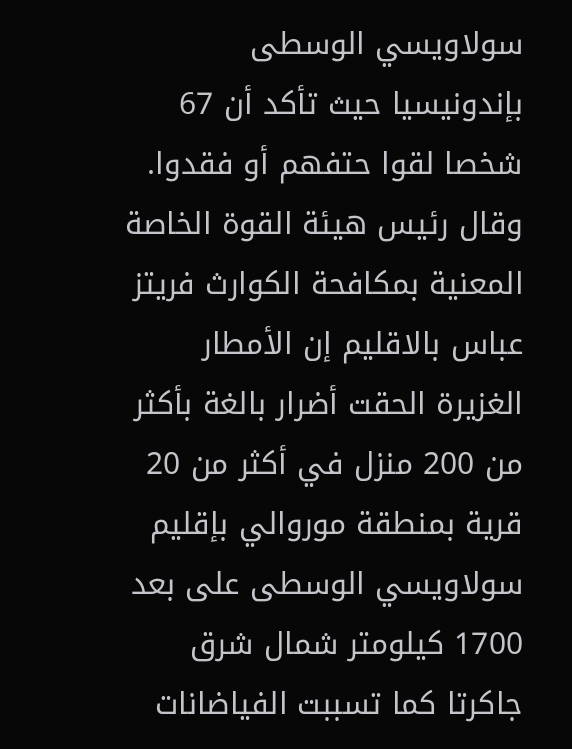سولاويسي الوسطى بإندونيسيا حيث تأكد أن 67 شخصا لقوا حتفهم أو فقدوا.
وقال رئيس هيئة القوة الخاصة المعنية بمكافحة الكوارث فريتز عباس بالاقليم إن الأمطار الغزيرة الحقت أضرار بالغة بأكثر من 200 منزل في أكثر من 20 قرية بمنطقة موروالي بإقليم سولاويسي الوسطى على بعد 1700 كيلومتر شمال شرق جاكرتا كما تسببت الفياضانات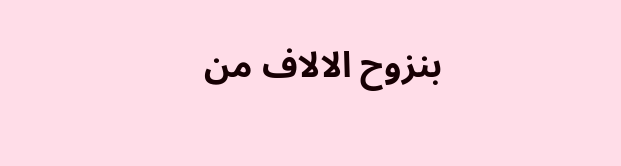بنزوح الالاف من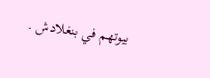بيوتهم في بنغلادش .